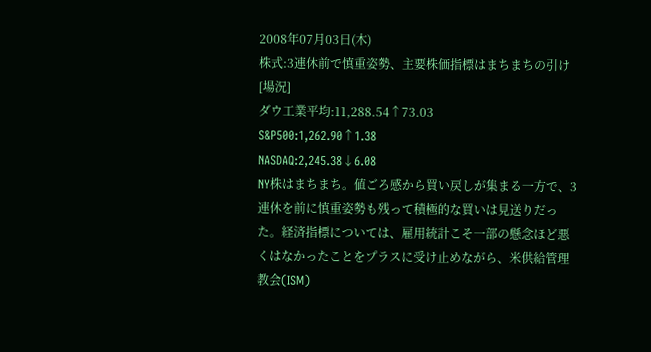2008年07月03日(木)
株式:3連休前で慎重姿勢、主要株価指標はまちまちの引け
[場況]
ダウ工業平均:11,288.54↑73.03
S&P500:1,262.90↑1.38
NASDAQ:2,245.38↓6.08
NY株はまちまち。値ごろ感から買い戻しが集まる一方で、3連休を前に慎重姿勢も残って積極的な買いは見送りだった。経済指標については、雇用統計こそ一部の懸念ほど悪くはなかったことをプラスに受け止めながら、米供給管理教会(ISM)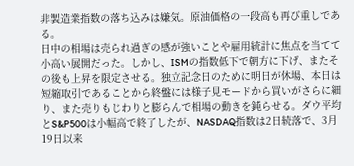非製造業指数の落ち込みは嫌気。原油価格の一段高も再び重しである。
日中の相場は売られ過ぎの感が強いことや雇用統計に焦点を当てて小高い展開だった。しかし、ISMの指数低下で朝方に下げ、またその後も上昇を限定させる。独立記念日のために明日が休場、本日は短縮取引であることから終盤には様子見モードから買いがさらに細り、また売りもじわりと膨らんで相場の動きを鈍らせる。ダウ平均とS&P500は小幅高で終了したが、NASDAQ指数は2日続落で、3月19日以来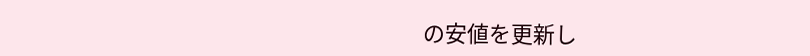の安値を更新し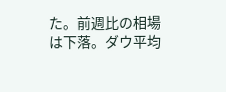た。前週比の相場は下落。ダウ平均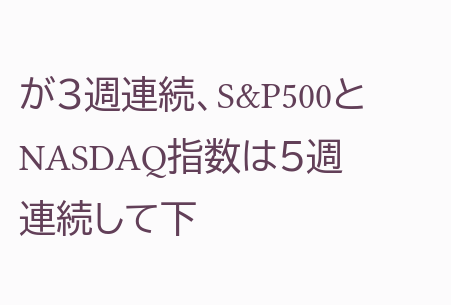が3週連続、S&P500とNASDAQ指数は5週連続して下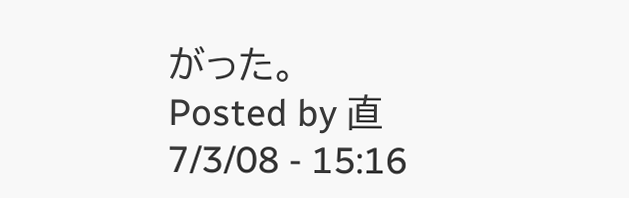がった。
Posted by 直 7/3/08 - 15:16